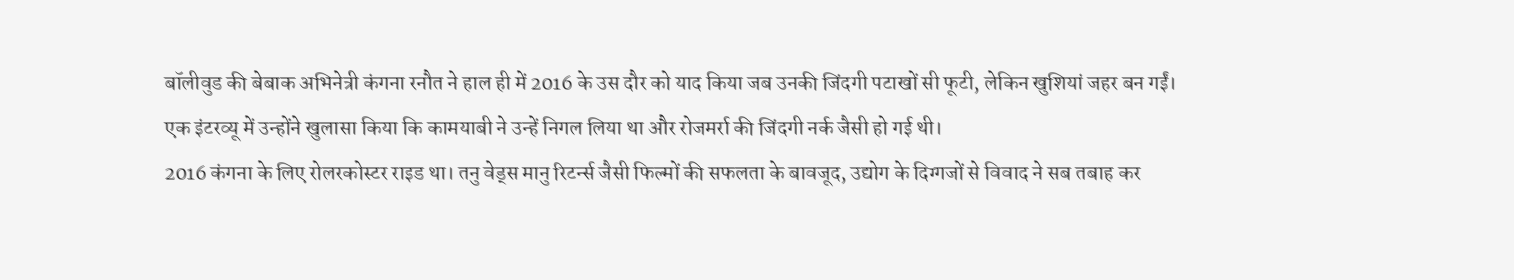बॉलीवुड की बेबाक अभिनेत्री कंगना रनौत ने हाल ही में 2016 के उस दौर को याद किया जब उनकी जिंदगी पटाखों सी फूटी, लेकिन खुशियां जहर बन गईं। एक इंटरव्यू में उन्होंने खुलासा किया कि कामयाबी ने उन्हें निगल लिया था और रोजमर्रा की जिंदगी नर्क जैसी हो गई थी।
2016 कंगना के लिए रोलरकोस्टर राइड था। तनु वेड्स मानु रिटर्न्स जैसी फिल्मों की सफलता के बावजूद, उद्योग के दिग्गजों से विवाद ने सब तबाह कर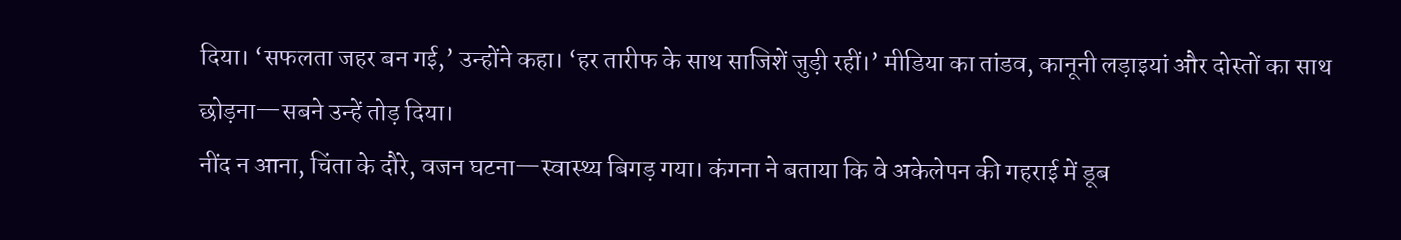दिया। ‘सफलता जहर बन गई,’ उन्होंने कहा। ‘हर तारीफ के साथ साजिशें जुड़ी रहीं।’ मीडिया का तांडव, कानूनी लड़ाइयां और दोस्तों का साथ छोड़ना—सबने उन्हें तोड़ दिया।
नींद न आना, चिंता के दौरे, वजन घटना—स्वास्थ्य बिगड़ गया। कंगना ने बताया कि वे अकेलेपन की गहराई में डूब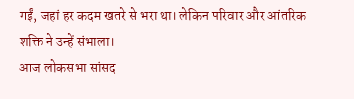गईं, जहां हर कदम खतरे से भरा था। लेकिन परिवार और आंतरिक शक्ति ने उन्हें संभाला।
आज लोकसभा सांसद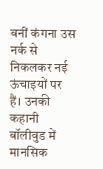बनीं कंगना उस नर्क से निकलकर नई ऊंचाइयों पर हैं। उनकी कहानी बॉलीवुड में मानसिक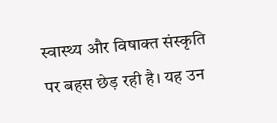स्वास्थ्य और विषाक्त संस्कृति पर बहस छेड़ रही है। यह उन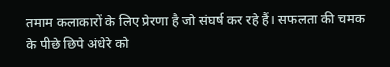तमाम कलाकारों के लिए प्रेरणा है जो संघर्ष कर रहे हैं। सफलता की चमक के पीछे छिपे अंधेरे को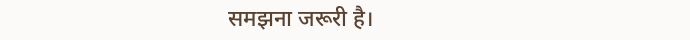समझना जरूरी है।